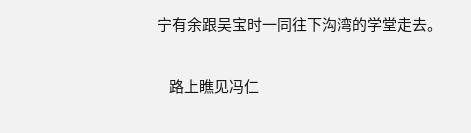宁有余跟吴宝时一同往下沟湾的学堂走去。

    路上瞧见冯仁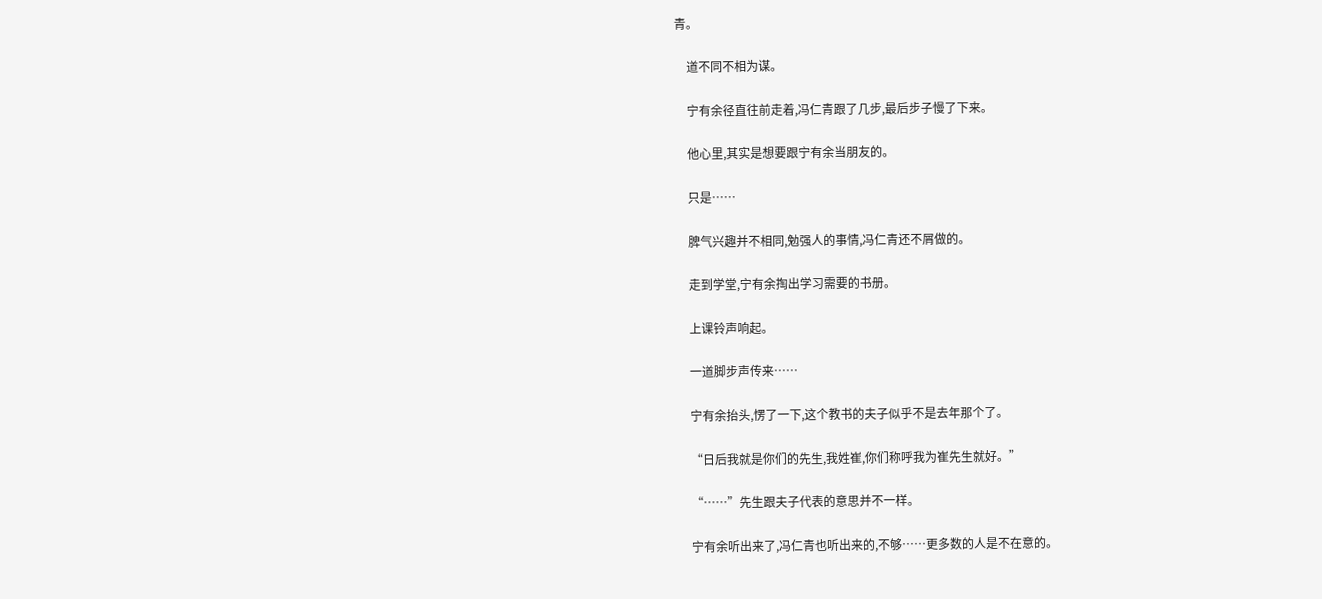青。

    道不同不相为谋。

    宁有余径直往前走着,冯仁青跟了几步,最后步子慢了下来。

    他心里,其实是想要跟宁有余当朋友的。

    只是……

    脾气兴趣并不相同,勉强人的事情,冯仁青还不屑做的。

    走到学堂,宁有余掏出学习需要的书册。

    上课铃声响起。

    一道脚步声传来……

    宁有余抬头,愣了一下,这个教书的夫子似乎不是去年那个了。

    “日后我就是你们的先生,我姓崔,你们称呼我为崔先生就好。”

    “……”先生跟夫子代表的意思并不一样。

    宁有余听出来了,冯仁青也听出来的,不够……更多数的人是不在意的。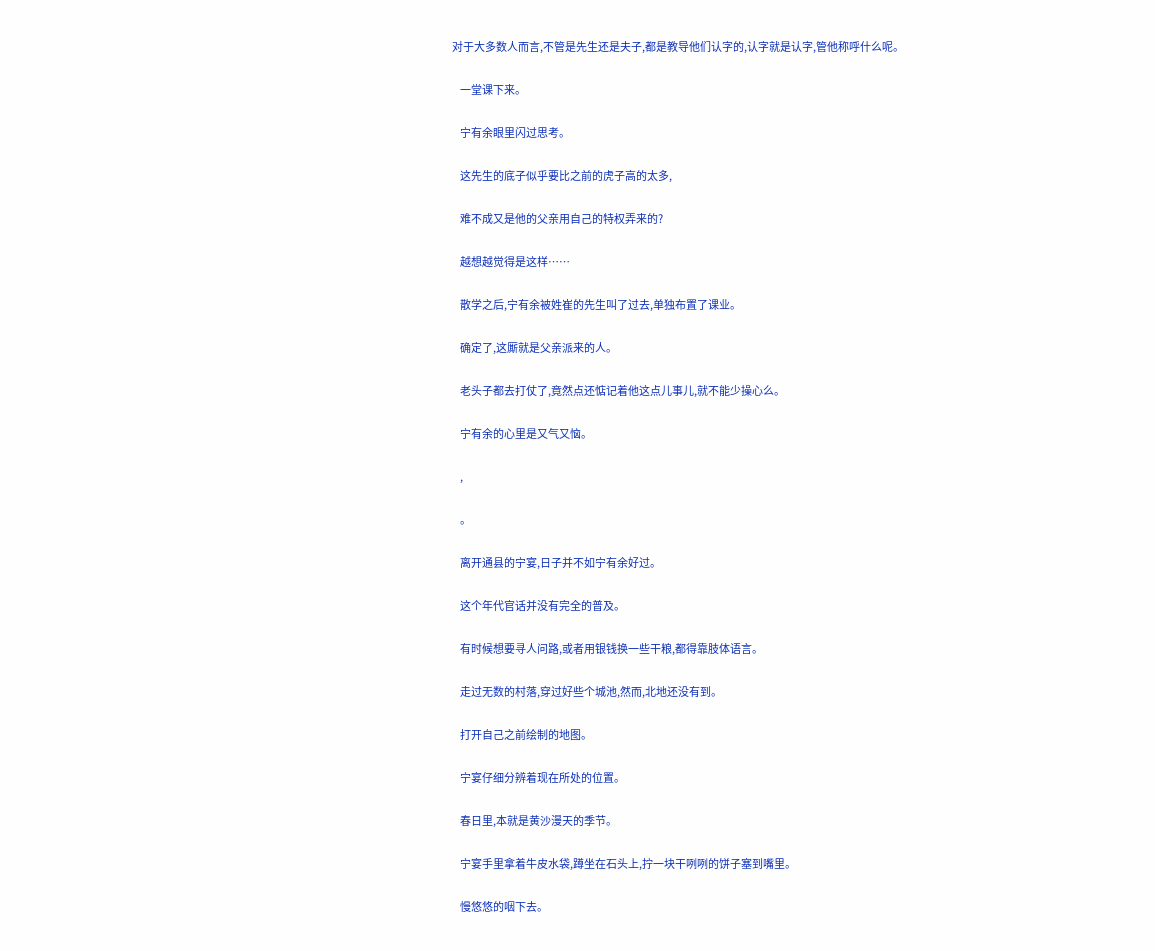对于大多数人而言,不管是先生还是夫子,都是教导他们认字的,认字就是认字,管他称呼什么呢。

    一堂课下来。

    宁有余眼里闪过思考。

    这先生的底子似乎要比之前的虎子高的太多,

    难不成又是他的父亲用自己的特权弄来的?

    越想越觉得是这样……

    散学之后,宁有余被姓崔的先生叫了过去,单独布置了课业。

    确定了,这厮就是父亲派来的人。

    老头子都去打仗了,竟然点还惦记着他这点儿事儿,就不能少操心么。

    宁有余的心里是又气又恼。

    ,

    。

    离开通县的宁宴,日子并不如宁有余好过。

    这个年代官话并没有完全的普及。

    有时候想要寻人问路,或者用银钱换一些干粮,都得靠肢体语言。

    走过无数的村落,穿过好些个城池,然而,北地还没有到。

    打开自己之前绘制的地图。

    宁宴仔细分辨着现在所处的位置。

    春日里,本就是黄沙漫天的季节。

    宁宴手里拿着牛皮水袋,蹲坐在石头上,拧一块干咧咧的饼子塞到嘴里。

    慢悠悠的咽下去。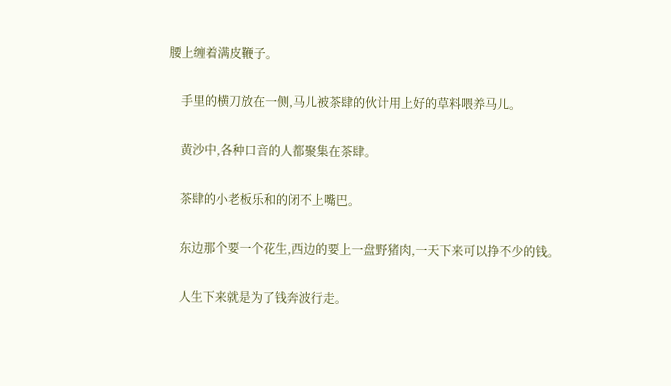腰上缠着满皮鞭子。

    手里的横刀放在一侧,马儿被茶肆的伙计用上好的草料喂养马儿。

    黄沙中,各种口音的人都聚集在茶肆。

    茶肆的小老板乐和的闭不上嘴巴。

    东边那个要一个花生,西边的要上一盘野猪肉,一天下来可以挣不少的钱。

    人生下来就是为了钱奔波行走。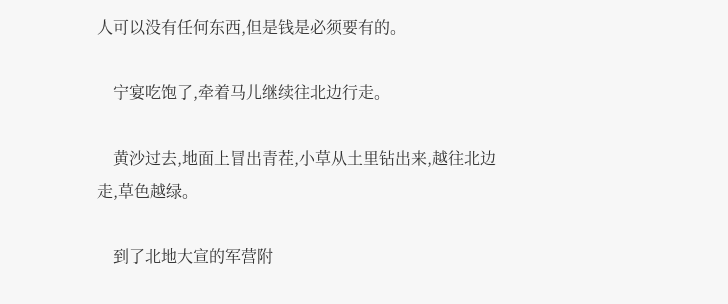人可以没有任何东西,但是钱是必须要有的。

    宁宴吃饱了,牵着马儿继续往北边行走。

    黄沙过去,地面上冒出青茬,小草从土里钻出来,越往北边走,草色越绿。

    到了北地大宣的军营附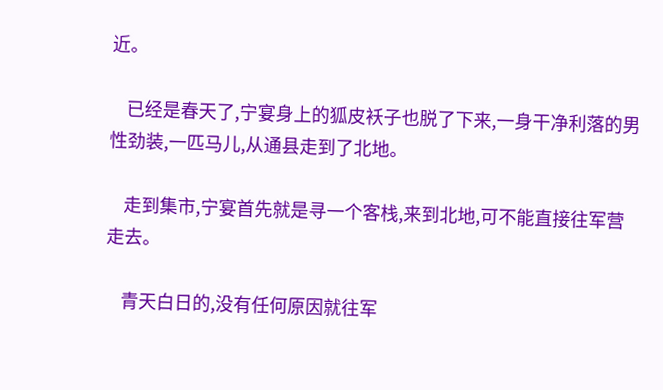近。

    已经是春天了,宁宴身上的狐皮袄子也脱了下来,一身干净利落的男性劲装,一匹马儿,从通县走到了北地。

    走到集市,宁宴首先就是寻一个客栈,来到北地,可不能直接往军营走去。

    青天白日的,没有任何原因就往军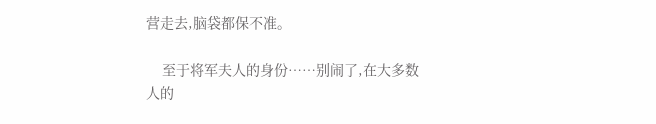营走去,脑袋都保不准。

    至于将军夫人的身份……别闹了,在大多数人的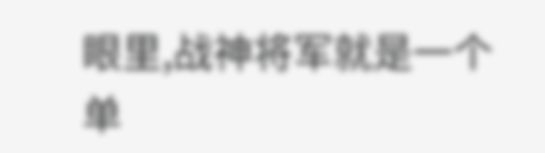眼里,战神将军就是一个单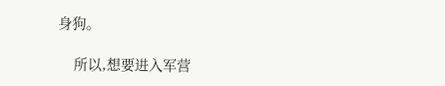身狗。

    所以,想要进入军营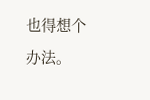也得想个办法。